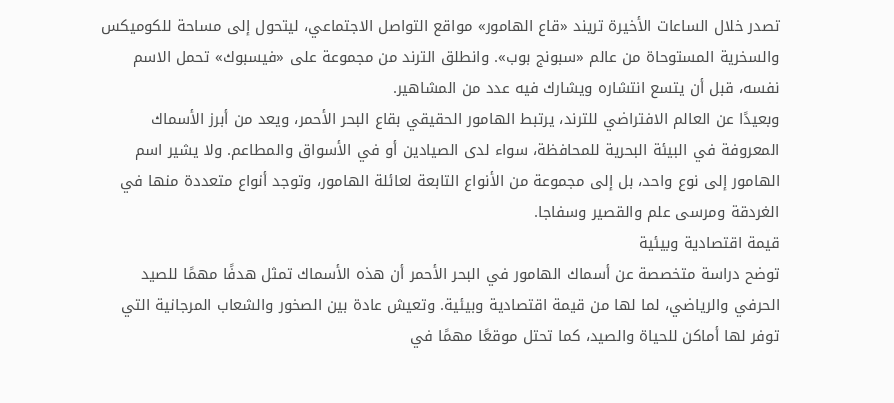تصدر خلال الساعات الأخيرة تريند «قاع الهامور» مواقع التواصل الاجتماعي، ليتحول إلى مساحة للكوميكس والسخرية المستوحاة من عالم «سبونج بوب». وانطلق الترند من مجموعة على «فيسبوك» تحمل الاسم نفسه، قبل أن يتسع انتشاره ويشارك فيه عدد من المشاهير.
وبعيدًا عن العالم الافتراضي للترند، يرتبط الهامور الحقيقي بقاع البحر الأحمر، ويعد من أبرز الأسماك المعروفة في البيئة البحرية للمحافظة، سواء لدى الصيادين أو في الأسواق والمطاعم. ولا يشير اسم الهامور إلى نوع واحد، بل إلى مجموعة من الأنواع التابعة لعائلة الهامور، وتوجد أنواع متعددة منها في الغردقة ومرسى علم والقصير وسفاجا.
قيمة اقتصادية وبيئية
توضح دراسة متخصصة عن أسماك الهامور في البحر الأحمر أن هذه الأسماك تمثل هدفًا مهمًا للصيد الحرفي والرياضي، لما لها من قيمة اقتصادية وبيئية. وتعيش عادة بين الصخور والشعاب المرجانية التي توفر لها أماكن للحياة والصيد، كما تحتل موقعًا مهمًا في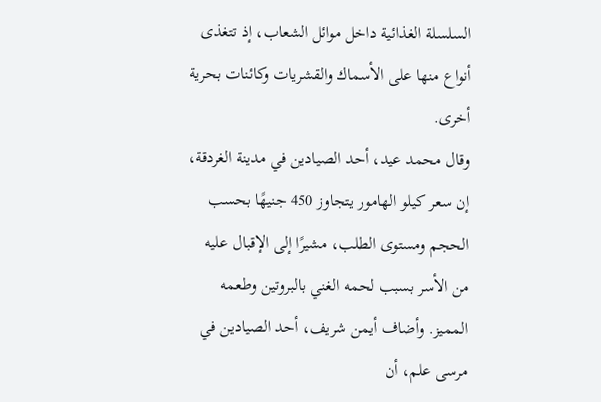السلسلة الغذائية داخل موائل الشعاب، إذ تتغذى أنواع منها على الأسماك والقشريات وكائنات بحرية أخرى.
وقال محمد عيد، أحد الصيادين في مدينة الغردقة، إن سعر كيلو الهامور يتجاوز 450 جنيهًا بحسب الحجم ومستوى الطلب، مشيرًا إلى الإقبال عليه من الأسر بسبب لحمه الغني بالبروتين وطعمه المميز. وأضاف أيمن شريف، أحد الصيادين في مرسى علم، أن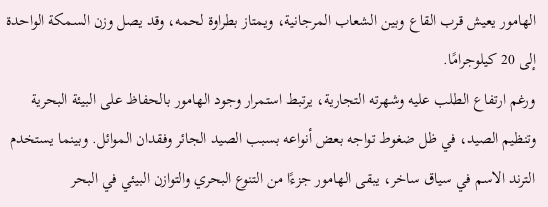الهامور يعيش قرب القاع وبين الشعاب المرجانية، ويمتاز بطراوة لحمه، وقد يصل وزن السمكة الواحدة إلى 20 كيلوجرامًا.
ورغم ارتفاع الطلب عليه وشهرته التجارية، يرتبط استمرار وجود الهامور بالحفاظ على البيئة البحرية وتنظيم الصيد، في ظل ضغوط تواجه بعض أنواعه بسبب الصيد الجائر وفقدان الموائل. وبينما يستخدم الترند الاسم في سياق ساخر، يبقى الهامور جزءًا من التنوع البحري والتوازن البيئي في البحر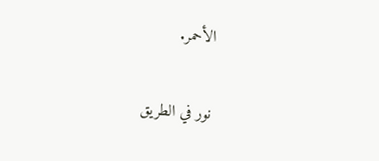الأحمر.

نور في الطريق